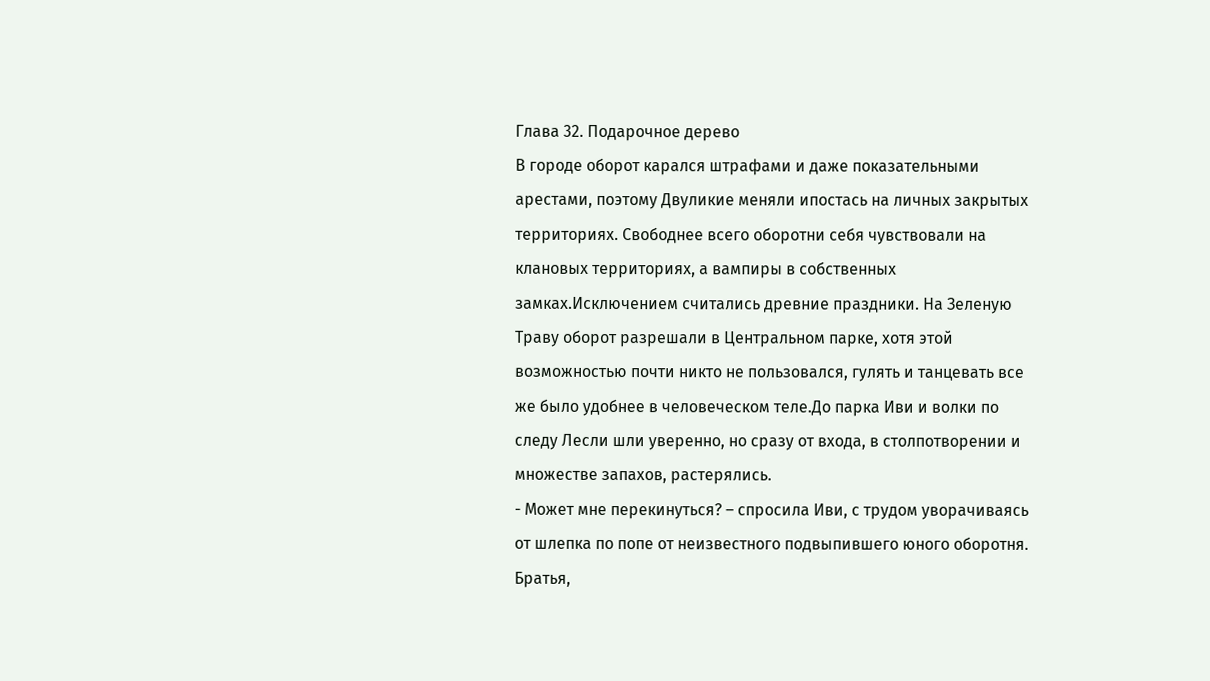Глава 32. Подарочное дерево
В городе оборот карался штрафами и даже показательными арестами, поэтому Двуликие меняли ипостась на личных закрытых территориях. Свободнее всего оборотни себя чувствовали на клановых территориях, а вампиры в собственных замках.Исключением считались древние праздники. На Зеленую Траву оборот разрешали в Центральном парке, хотя этой возможностью почти никто не пользовался, гулять и танцевать все же было удобнее в человеческом теле.До парка Иви и волки по следу Лесли шли уверенно, но сразу от входа, в столпотворении и множестве запахов, растерялись.
- Может мне перекинуться? – спросила Иви, с трудом уворачиваясь от шлепка по попе от неизвестного подвыпившего юного оборотня.
Братья,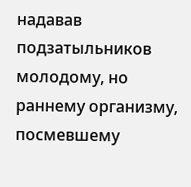надавав подзатыльников молодому, но раннему организму, посмевшему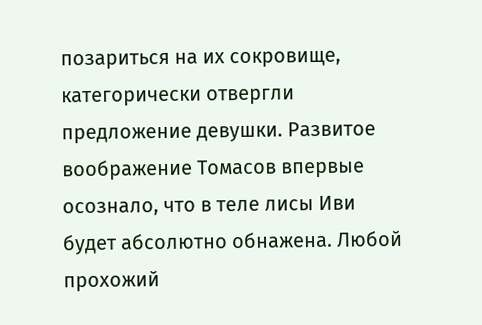позариться на их сокровище, категорически отвергли предложение девушки. Развитое воображение Томасов впервые осознало, что в теле лисы Иви будет абсолютно обнажена. Любой прохожий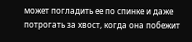может погладить ее по спинке и даже потрогать за хвост, когда она побежит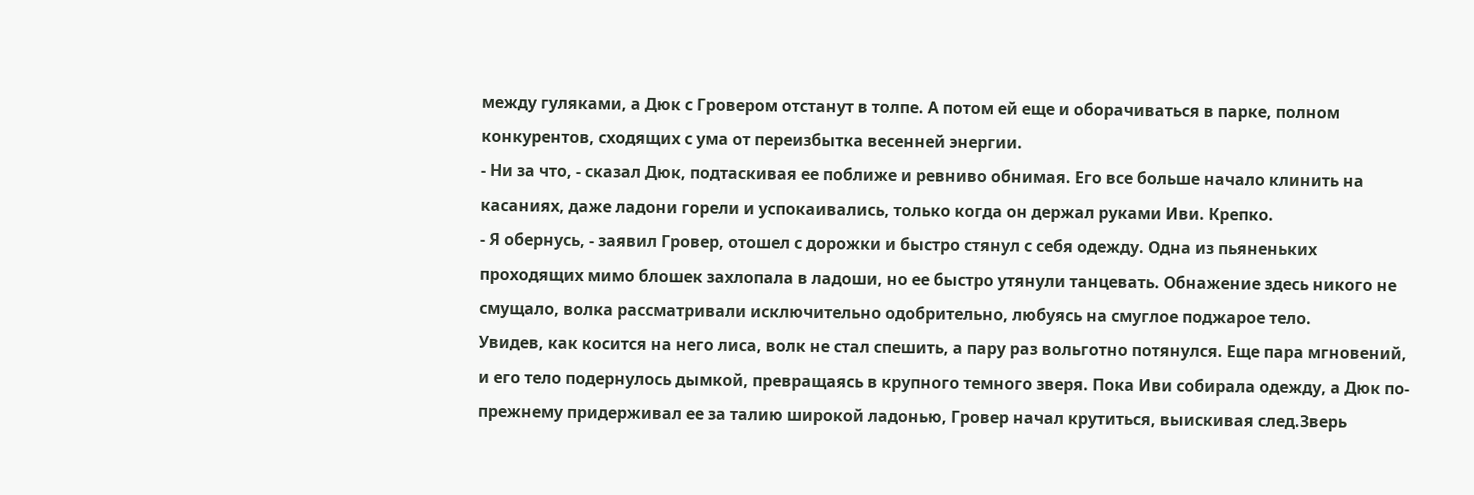между гуляками, а Дюк с Гровером отстанут в толпе. А потом ей еще и оборачиваться в парке, полном конкурентов, сходящих с ума от переизбытка весенней энергии.
- Ни за что, - сказал Дюк, подтаскивая ее поближе и ревниво обнимая. Его все больше начало клинить на касаниях, даже ладони горели и успокаивались, только когда он держал руками Иви. Крепко.
- Я обернусь, - заявил Гровер, отошел с дорожки и быстро стянул с себя одежду. Одна из пьяненьких проходящих мимо блошек захлопала в ладоши, но ее быстро утянули танцевать. Обнажение здесь никого не смущало, волка рассматривали исключительно одобрительно, любуясь на смуглое поджарое тело.
Увидев, как косится на него лиса, волк не стал спешить, а пару раз вольготно потянулся. Еще пара мгновений, и его тело подернулось дымкой, превращаясь в крупного темного зверя. Пока Иви собирала одежду, а Дюк по-прежнему придерживал ее за талию широкой ладонью, Гровер начал крутиться, выискивая след.Зверь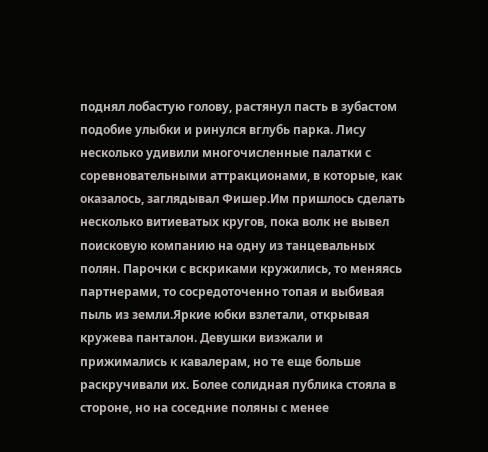поднял лобастую голову, растянул пасть в зубастом подобие улыбки и ринулся вглубь парка. Лису несколько удивили многочисленные палатки с соревновательными аттракционами, в которые, как оказалось, заглядывал Фишер.Им пришлось сделать несколько витиеватых кругов, пока волк не вывел поисковую компанию на одну из танцевальных полян. Парочки с вскриками кружились, то меняясь партнерами, то сосредоточенно топая и выбивая пыль из земли.Яркие юбки взлетали, открывая кружева панталон. Девушки визжали и прижимались к кавалерам, но те еще больше раскручивали их. Более солидная публика стояла в стороне, но на соседние поляны с менее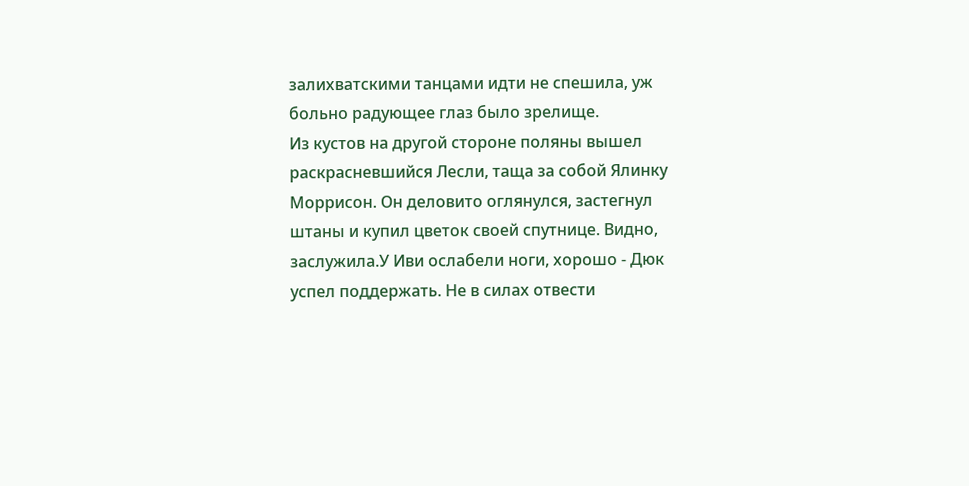залихватскими танцами идти не спешила, уж больно радующее глаз было зрелище.
Из кустов на другой стороне поляны вышел раскрасневшийся Лесли, таща за собой Ялинку Моррисон. Он деловито оглянулся, застегнул штаны и купил цветок своей спутнице. Видно, заслужила.У Иви ослабели ноги, хорошо - Дюк успел поддержать. Не в силах отвести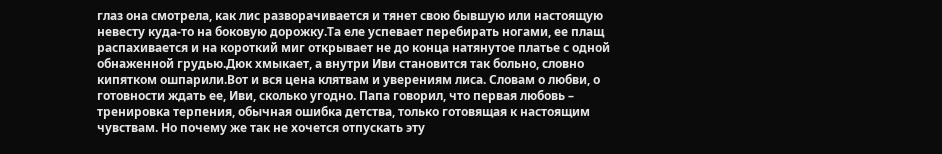глаз она смотрела, как лис разворачивается и тянет свою бывшую или настоящую невесту куда-то на боковую дорожку.Та еле успевает перебирать ногами, ее плащ распахивается и на короткий миг открывает не до конца натянутое платье с одной обнаженной грудью.Дюк хмыкает, а внутри Иви становится так больно, словно кипятком ошпарили.Вот и вся цена клятвам и уверениям лиса. Словам о любви, о готовности ждать ее, Иви, сколько угодно. Папа говорил, что первая любовь – тренировка терпения, обычная ошибка детства, только готовящая к настоящим чувствам. Но почему же так не хочется отпускать эту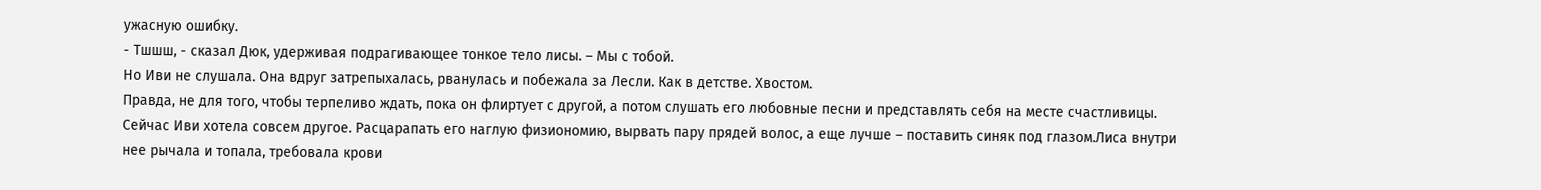ужасную ошибку.
- Тшшш, - сказал Дюк, удерживая подрагивающее тонкое тело лисы. – Мы с тобой.
Но Иви не слушала. Она вдруг затрепыхалась, рванулась и побежала за Лесли. Как в детстве. Хвостом.
Правда, не для того, чтобы терпеливо ждать, пока он флиртует с другой, а потом слушать его любовные песни и представлять себя на месте счастливицы. Сейчас Иви хотела совсем другое. Расцарапать его наглую физиономию, вырвать пару прядей волос, а еще лучше – поставить синяк под глазом.Лиса внутри нее рычала и топала, требовала крови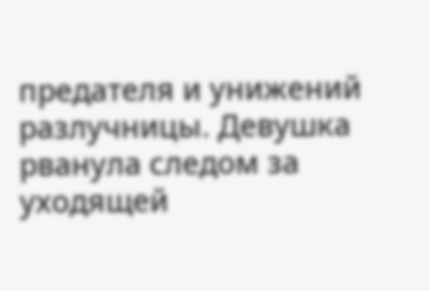предателя и унижений разлучницы. Девушка рванула следом за уходящей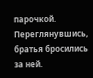парочкой. Переглянувшись, братья бросились за ней.